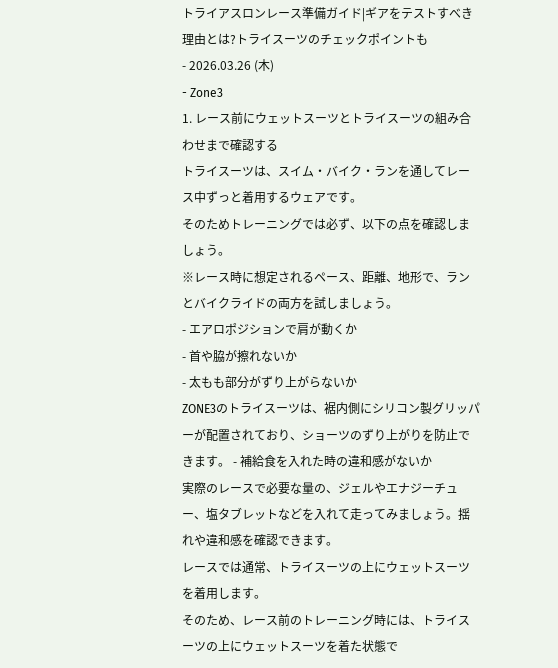トライアスロンレース準備ガイド|ギアをテストすべき理由とは?トライスーツのチェックポイントも
- 2026.03.26 (木)
- Zone3
1. レース前にウェットスーツとトライスーツの組み合わせまで確認する
トライスーツは、スイム・バイク・ランを通してレース中ずっと着用するウェアです。
そのためトレーニングでは必ず、以下の点を確認しましょう。
※レース時に想定されるペース、距離、地形で、ランとバイクライドの両方を試しましょう。
- エアロポジションで肩が動くか
- 首や脇が擦れないか
- 太もも部分がずり上がらないか
ZONE3のトライスーツは、裾内側にシリコン製グリッパーが配置されており、ショーツのずり上がりを防止できます。 - 補給食を入れた時の違和感がないか
実際のレースで必要な量の、ジェルやエナジーチュー、塩タブレットなどを入れて走ってみましょう。揺れや違和感を確認できます。
レースでは通常、トライスーツの上にウェットスーツを着用します。
そのため、レース前のトレーニング時には、トライスーツの上にウェットスーツを着た状態で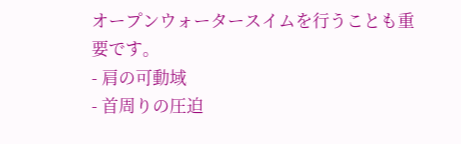オープンウォータースイムを行うことも重要です。
- 肩の可動域
- 首周りの圧迫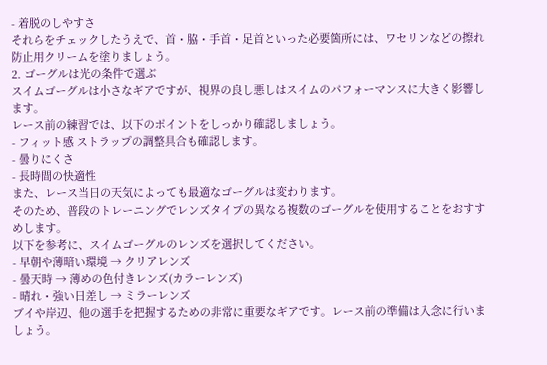- 着脱のしやすさ
それらをチェックしたうえで、首・脇・手首・足首といった必要箇所には、ワセリンなどの擦れ防止用クリームを塗りましょう。
2. ゴーグルは光の条件で選ぶ
スイムゴーグルは小さなギアですが、視界の良し悪しはスイムのパフォーマンスに大きく影響します。
レース前の練習では、以下のポイントをしっかり確認しましょう。
- フィット感 ストラップの調整具合も確認します。
- 曇りにくさ
- 長時間の快適性
また、レース当日の天気によっても最適なゴーグルは変わります。
そのため、普段のトレーニングでレンズタイプの異なる複数のゴーグルを使用することをおすすめします。
以下を参考に、スイムゴーグルのレンズを選択してください。
- 早朝や薄暗い環境 → クリアレンズ
- 曇天時 → 薄めの色付きレンズ(カラーレンズ)
- 晴れ・強い日差し → ミラーレンズ
ブイや岸辺、他の選手を把握するための非常に重要なギアです。レース前の準備は入念に行いましょう。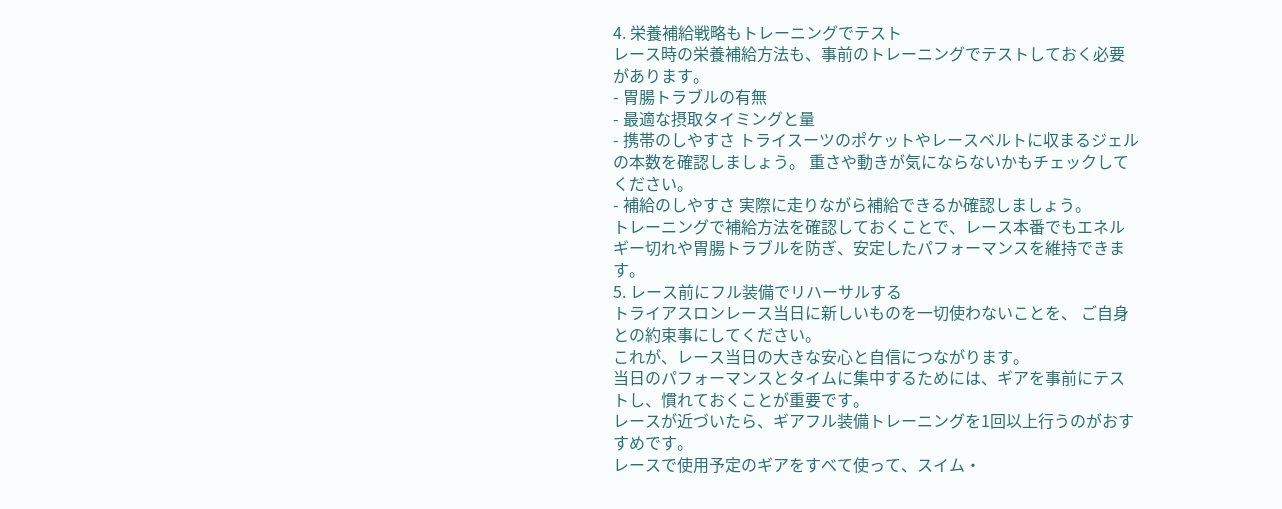4. 栄養補給戦略もトレーニングでテスト
レース時の栄養補給方法も、事前のトレーニングでテストしておく必要があります。
- 胃腸トラブルの有無
- 最適な摂取タイミングと量
- 携帯のしやすさ トライスーツのポケットやレースベルトに収まるジェルの本数を確認しましょう。 重さや動きが気にならないかもチェックしてください。
- 補給のしやすさ 実際に走りながら補給できるか確認しましょう。
トレーニングで補給方法を確認しておくことで、レース本番でもエネルギー切れや胃腸トラブルを防ぎ、安定したパフォーマンスを維持できます。
5. レース前にフル装備でリハーサルする
トライアスロンレース当日に新しいものを一切使わないことを、 ご自身との約束事にしてください。
これが、レース当日の大きな安心と自信につながります。
当日のパフォーマンスとタイムに集中するためには、ギアを事前にテストし、慣れておくことが重要です。
レースが近づいたら、ギアフル装備トレーニングを1回以上行うのがおすすめです。
レースで使用予定のギアをすべて使って、スイム・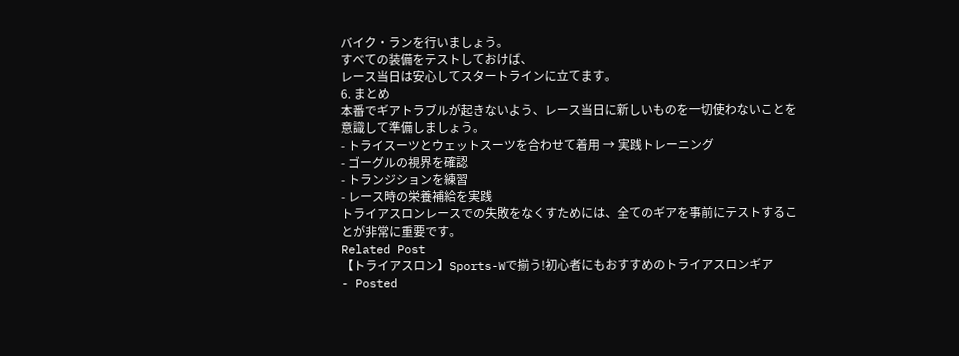バイク・ランを行いましょう。
すべての装備をテストしておけば、
レース当日は安心してスタートラインに立てます。
6. まとめ
本番でギアトラブルが起きないよう、レース当日に新しいものを一切使わないことを意識して準備しましょう。
- トライスーツとウェットスーツを合わせて着用 → 実践トレーニング
- ゴーグルの視界を確認
- トランジションを練習
- レース時の栄養補給を実践
トライアスロンレースでの失敗をなくすためには、全てのギアを事前にテストすることが非常に重要です。
Related Post
【トライアスロン】Sports-Wで揃う!初心者にもおすすめのトライアスロンギア
- Posted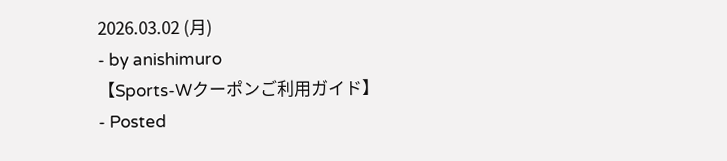2026.03.02 (月)
- by anishimuro
【Sports-Wクーポンご利用ガイド】
- Posted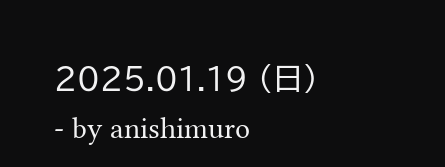2025.01.19 (日)
- by anishimuro